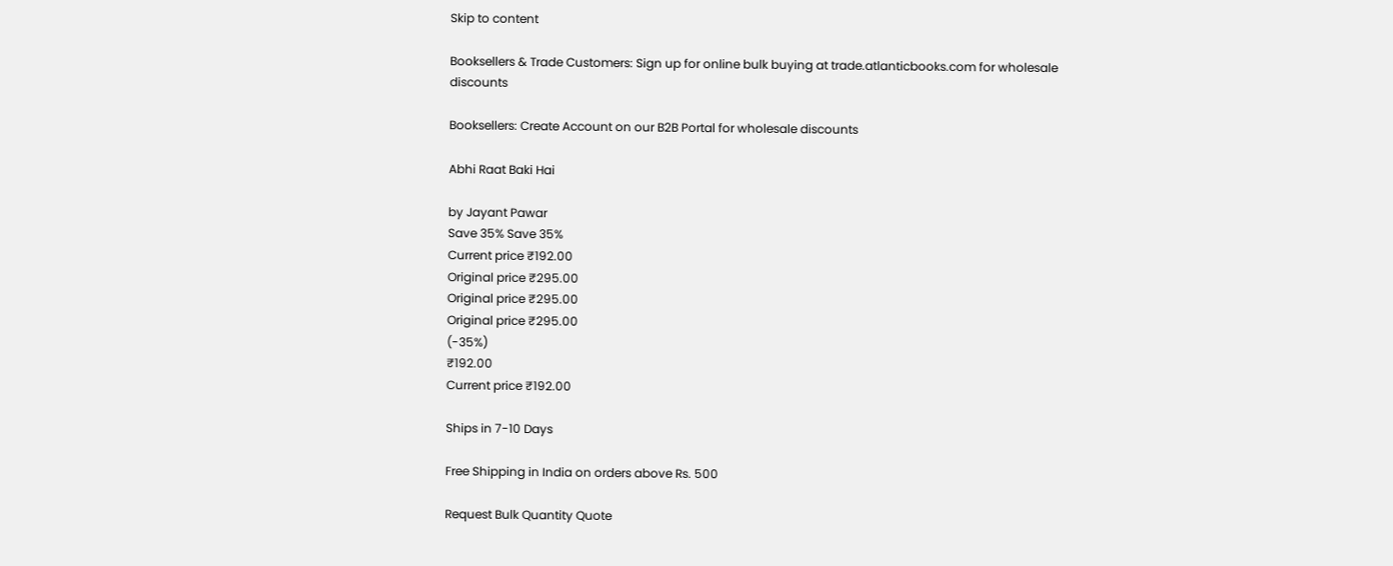Skip to content

Booksellers & Trade Customers: Sign up for online bulk buying at trade.atlanticbooks.com for wholesale discounts

Booksellers: Create Account on our B2B Portal for wholesale discounts

Abhi Raat Baki Hai

by Jayant Pawar
Save 35% Save 35%
Current price ₹192.00
Original price ₹295.00
Original price ₹295.00
Original price ₹295.00
(-35%)
₹192.00
Current price ₹192.00

Ships in 7-10 Days

Free Shipping in India on orders above Rs. 500

Request Bulk Quantity Quote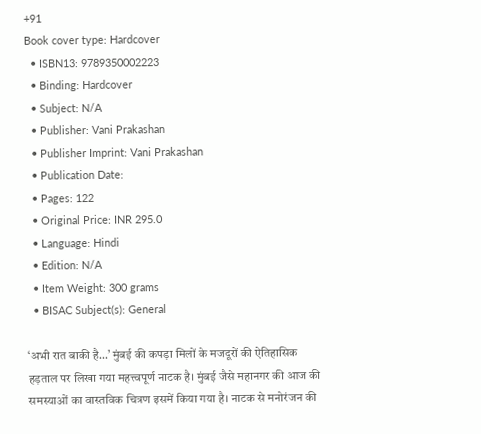+91
Book cover type: Hardcover
  • ISBN13: 9789350002223
  • Binding: Hardcover
  • Subject: N/A
  • Publisher: Vani Prakashan
  • Publisher Imprint: Vani Prakashan
  • Publication Date:
  • Pages: 122
  • Original Price: INR 295.0
  • Language: Hindi
  • Edition: N/A
  • Item Weight: 300 grams
  • BISAC Subject(s): General

‘अभी रात बाकी है...’ मुंबई की कपड़ा मिलों के मजदूरों की ऐतिहासिक हड़ताल पर लिखा गया महत्त्वपूर्ण नाटक है। मुंबई जैसे महानगर की आज की समस्याओं का वास्तविक चित्रण इसमें किया गया है। नाटक से मनोरंजन की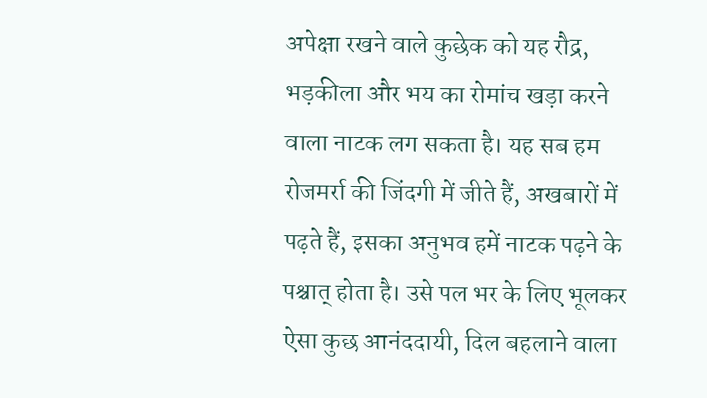अपेक्षा रखने वाले कुछेक को यह रौद्र, भड़कीला और भय का रोमांच खड़ा करने वाला नाटक लग सकता है। यह सब हम रोजमर्रा की जिंदगी में जीते हैं, अखबारों में पढ़ते हैं, इसका अनुभव हमें नाटक पढ़ने के पश्चात् होता है। उसे पल भर के लिए भूलकर ऐसा कुछ आनंददायी, दिल बहलाने वाला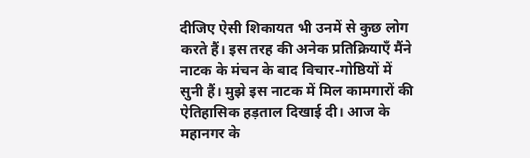दीजिए ऐसी शिकायत भी उनमें से कुछ लोग करते हैं। इस तरह की अनेक प्रतिक्रियाएँ मैंने नाटक के मंचन के बाद विचार-गोष्ठियों में सुनी हैं। मुझे इस नाटक में मिल कामगारों की ऐतिहासिक हड़ताल दिखाई दी। आज के महानगर के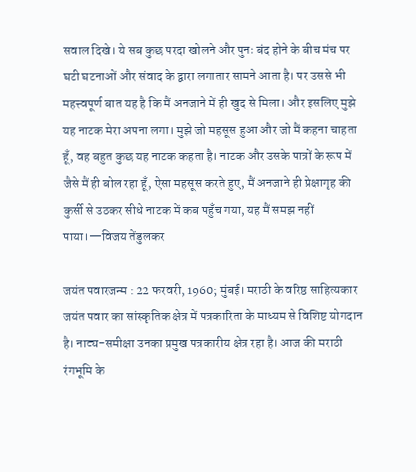सवाल दिखे। ये सब कुछ परदा खोलने और पुनः बंद होने के बीच मंच पर घटी घटनाओं और संवाद के द्वारा लगातार सामने आता है। पर उससे भी महत्त्वपूर्ण बात यह है कि मैं अनजाने में ही खुद से मिला। और इसलिए मुझे यह नाटक मेरा अपना लगा। मुझे जो महसूस हुआ और जो मैं कहना चाहता हूँ, वह बहुत कुछ यह नाटक कहता है। नाटक और उसके पात्रों के रूप में जैसे मैं ही बोल रहा हूँ, ऐसा महसूस करते हुए, मैं अनजाने ही प्रेक्षागृह की कुर्सी से उठकर सीधे नाटक में कब पहुँच गया, यह मैं समझ नहीं पाया।—विजय तेंडुलकर

जयंत पवारजन्म : 22 फरवरी, 1960; मुंबई। मराठी के वरिष्ठ साहित्यकार जयंत पवार का सांस्कृतिक क्षेत्र में पत्रकारिता के माध्यम से विशिष्ट योगदान है। नाट्य-समीक्षा उनका प्रमुख पत्रकारीय क्षेत्र रहा है। आज की मराठी रंगभूमि के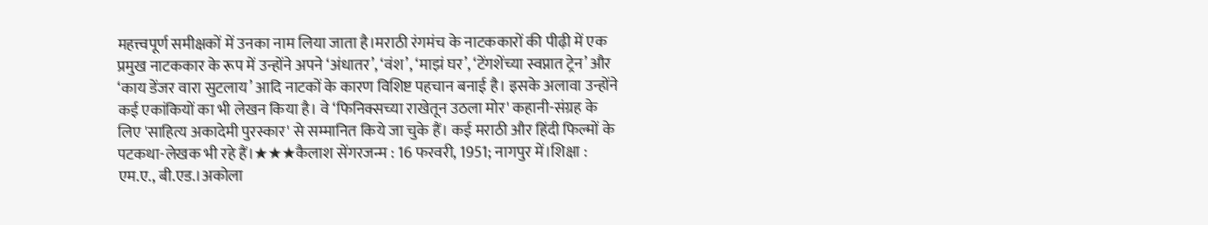महत्त्वपूर्ण समीक्षकों में उनका नाम लिया जाता है।मराठी रंगमंच के नाटककारों की पीढ़ी में एक प्रमुख नाटककार के रूप में उन्होंने अपने ‘अंधातर’, ‘वंश’, ‘माझं घर’, ‘टेंगशेंच्या स्वप्नात ट्रेन’ और ‘काय डेंजर वारा सुटलाय’ आदि नाटकों के कारण विशिष्ट पहचान बनाई है। इसके अलावा उन्होंने कई एकांकियों का भी लेखन किया है। वे ‘फिनिक्सच्या राखेतून उठला मोर' कहानी-संग्रह के लिए 'साहित्य अकादेमी पुरस्कार' से सम्मानित किये जा चुके हैं। कई मराठी और हिंदी फिल्मों के पटकथा-लेखक भी रहे हैं।★★★कैलाश सेंगरजन्म : 16 फरवरी, 1951; नागपुर में।शिक्षा : एम.ए., बी.एड.।अकोला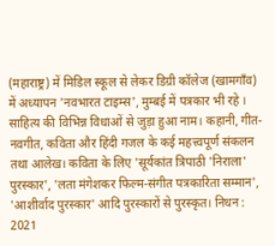(महाराष्ट्र) में मिडिल स्कूल से लेकर डिग्री कॉलेज (खामगाँव) में अध्यापन 'नवभारत टाइम्स', मुम्बई में पत्रकार भी रहे । साहित्य की विभिन्न विधाओं से जुड़ा हुआ नाम। कहानी, गीत-नवगीत, कविता और हिंदी गजल के कई महत्त्वपूर्ण संकलन तथा आलेख। कविता के लिए 'सूर्यकांत त्रिपाठी 'निराला' पुरस्कार', 'लता मंगेशकर फिल्म-संगीत पत्रकारिता सम्मान', 'आशीर्वाद पुरस्कार' आदि पुरस्कारों से पुरस्कृत। निधन : 2021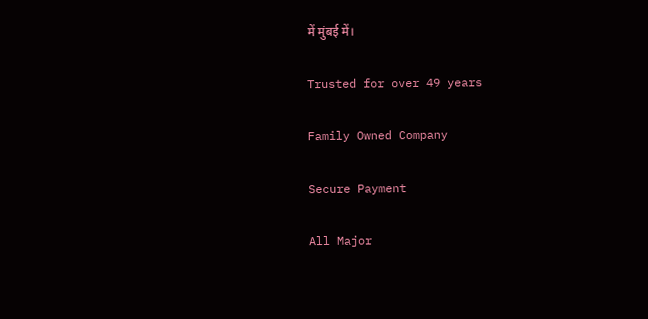में मुंबई में।

Trusted for over 49 years

Family Owned Company

Secure Payment

All Major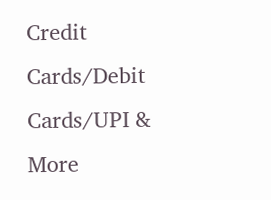Credit Cards/Debit Cards/UPI & More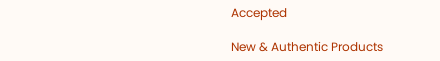Accepted

New & Authentic Products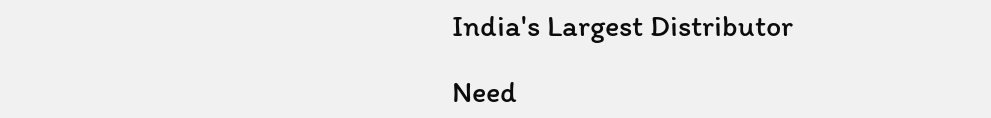India's Largest Distributor

Need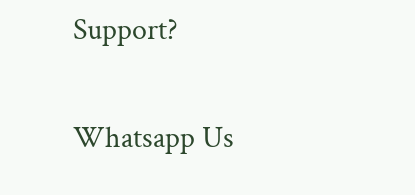Support?

Whatsapp Us